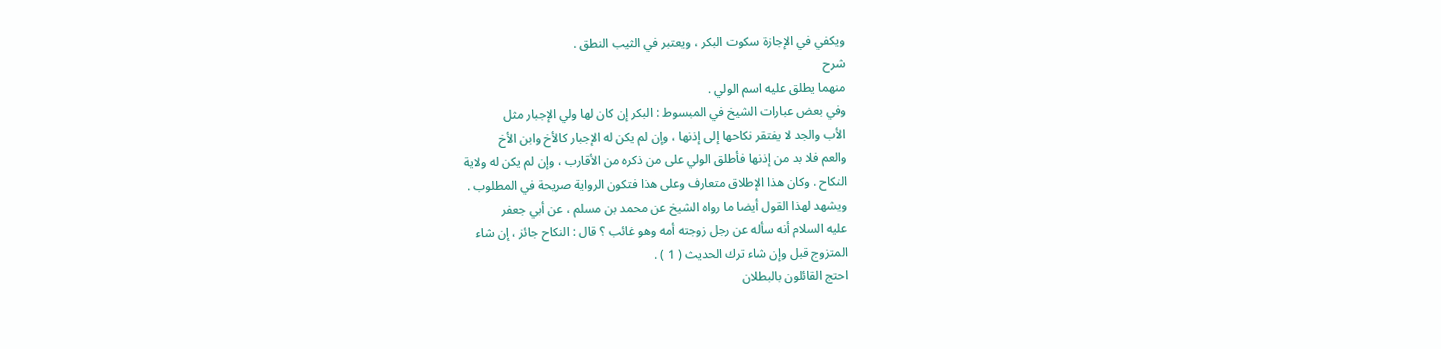ويكفي في الإجازة سكوت البكر ، ويعتبر في الثيب النطق .
شرح
منهما يطلق عليه اسم الولي .
وفي بعض عبارات الشيخ في المبسوط : البكر إن كان لها ولي الإجبار مثل
الأب والجد لا يفتقر نكاحها إلى إذنها ، وإن لم يكن له الإجبار كالأخ وابن الأخ
والعم فلا بد من إذنها فأطلق الولي على من ذكره من الأقارب ، وإن لم يكن له ولاية
النكاح . وكان هذا الإطلاق متعارف وعلى هذا فتكون الرواية صريحة في المطلوب .
ويشهد لهذا القول أيضا ما رواه الشيخ عن محمد بن مسلم ، عن أبي جعفر
عليه السلام أنه سأله عن رجل زوجته أمه وهو غائب ؟ قال : النكاح جائز ، إن شاء
المتزوج قبل وإن شاء ترك الحديث ( 1 ) .
احتج القائلون بالبطلان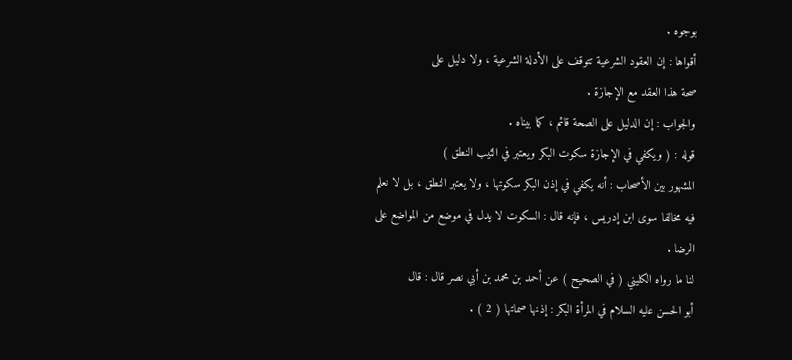بوجوه .
أقواها : إن العقود الشرعية تتوقف على الأدلة الشرعية ، ولا دليل على
صحة هذا العقد مع الإجازة .
والجواب : إن الدليل على الصحة قائم ، كما بيناه .
قوله : ( ويكفي في الإجازة سكوت البكر ويعتبر في الثيب النطق )
المشهور بين الأصحاب : أنه يكفي في إذن البكر سكوتها ، ولا يعتبر النطق ، بل لا نعلم
فيه مخالفا سوى ابن إدريس ، فإنه قال : السكوت لا يدل في موضع من المواضع على
الرضا .
لنا ما رواه الكليني ( في الصحيح ) عن أحمد بن محمد بن أبي نصر قال : قال
أبو الحسن عليه السلام في المرأة البكر : إذنها صماتها ( 2 ) .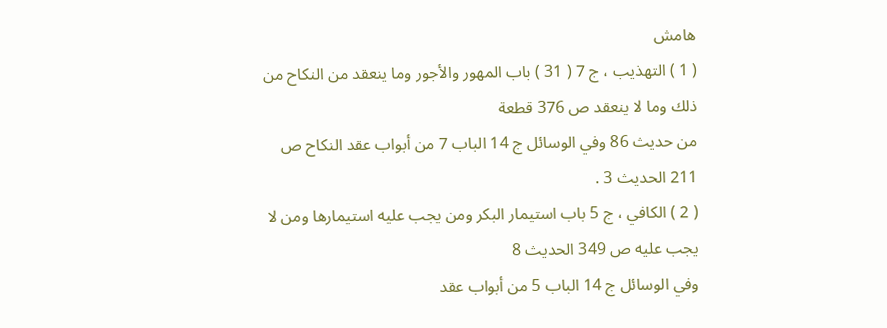هامش
( 1 ) التهذيب ، ج 7 ( 31 ) باب المهور والأجور وما ينعقد من النكاح من ذلك وما لا ينعقد ص 376 قطعة
من حديث 86 وفي الوسائل ج 14 الباب 7 من أبواب عقد النكاح ص 211 الحديث 3 .
( 2 ) الكافي ، ج 5 باب استيمار البكر ومن يجب عليه استيمارها ومن لا يجب عليه ص 349 الحديث 8
وفي الوسائل ج 14 الباب 5 من أبواب عقد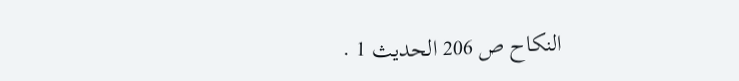النكاح ص 206 الحديث 1 .